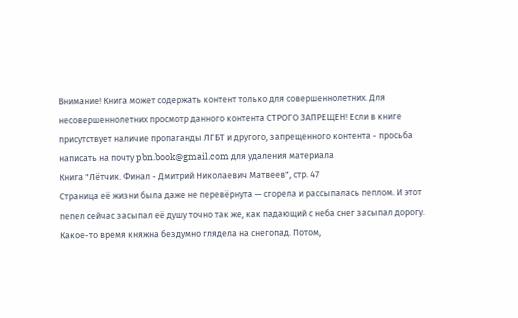Внимание! Книга может содержать контент только для совершеннолетних. Для несовершеннолетних просмотр данного контента СТРОГО ЗАПРЕЩЕН! Если в книге присутствует наличие пропаганды ЛГБТ и другого, запрещенного контента - просьба написать на почту pbn.book@gmail.com для удаления материала
Книга "Лётчик. Финал - Дмитрий Николаевич Матвеев", стр. 47
Страница её жизни была даже не перевёрнута — сгорела и рассыпалась пеплом. И этот пепел сейчас засыпал её душу точно так же, как падающий с неба снег засыпал дорогу. Какое-то время княжна бездумно глядела на снегопад. Потом,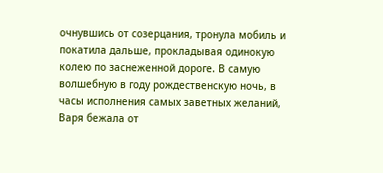очнувшись от созерцания, тронула мобиль и покатила дальше, прокладывая одинокую колею по заснеженной дороге. В самую волшебную в году рождественскую ночь, в часы исполнения самых заветных желаний, Варя бежала от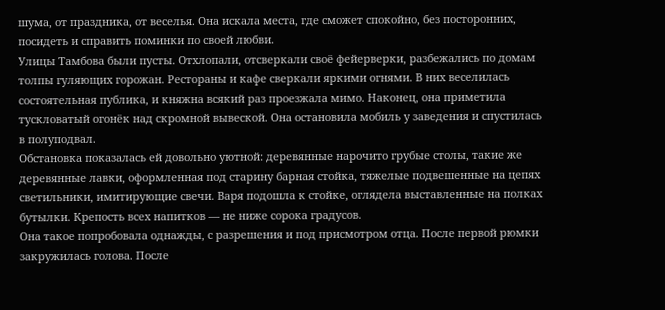шума, от праздника, от веселья. Она искала места, где сможет спокойно, без посторонних, посидеть и справить поминки по своей любви.
Улицы Тамбова были пусты. Отхлопали, отсверкали своё фейерверки, разбежались по домам толпы гуляющих горожан. Рестораны и кафе сверкали яркими огнями. В них веселилась состоятельная публика, и княжна всякий раз проезжала мимо. Наконец, она приметила тускловатый огонёк над скромной вывеской. Она остановила мобиль у заведения и спустилась в полуподвал.
Обстановка показалась ей довольно уютной: деревянные нарочито грубые столы, такие же деревянные лавки, оформленная под старину барная стойка, тяжелые подвешенные на цепях светильники, имитирующие свечи. Варя подошла к стойке, оглядела выставленные на полках бутылки. Крепость всех напитков — не ниже сорока градусов.
Она такое попробовала однажды, с разрешения и под присмотром отца. После первой рюмки закружилась голова. После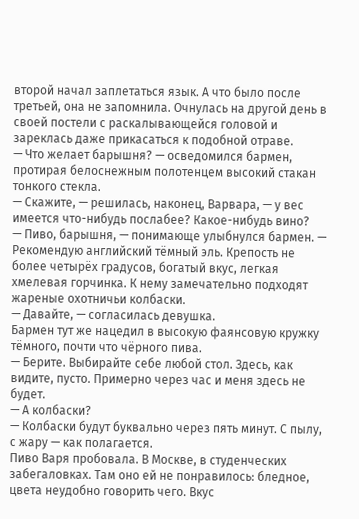второй начал заплетаться язык. А что было после третьей, она не запомнила. Очнулась на другой день в своей постели с раскалывающейся головой и зареклась даже прикасаться к подобной отраве.
— Что желает барышня? — осведомился бармен, протирая белоснежным полотенцем высокий стакан тонкого стекла.
— Скажите, — решилась, наконец, Варвара, — у вес имеется что-нибудь послабее? Какое-нибудь вино?
— Пиво, барышня, — понимающе улыбнулся бармен. — Рекомендую английский тёмный эль. Крепость не более четырёх градусов, богатый вкус, легкая хмелевая горчинка. К нему замечательно подходят жареные охотничьи колбаски.
— Давайте, — согласилась девушка.
Бармен тут же нацедил в высокую фаянсовую кружку тёмного, почти что чёрного пива.
— Берите. Выбирайте себе любой стол. Здесь, как видите, пусто. Примерно через час и меня здесь не будет.
— А колбаски?
— Колбаски будут буквально через пять минут. С пылу, с жару — как полагается.
Пиво Варя пробовала. В Москве, в студенческих забегаловках. Там оно ей не понравилось: бледное, цвета неудобно говорить чего. Вкус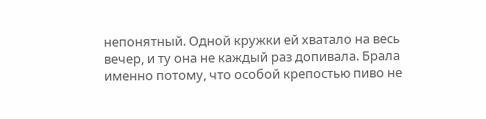непонятный. Одной кружки ей хватало на весь вечер, и ту она не каждый раз допивала. Брала именно потому, что особой крепостью пиво не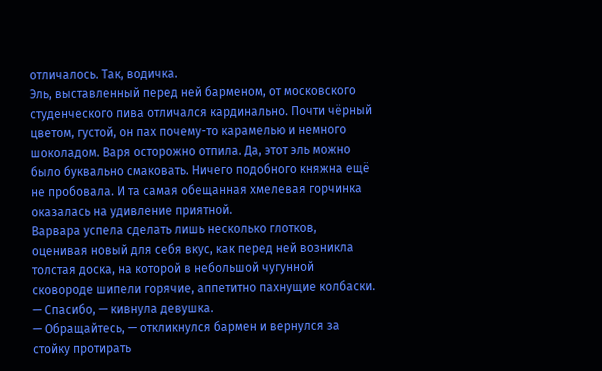отличалось. Так, водичка.
Эль, выставленный перед ней барменом, от московского студенческого пива отличался кардинально. Почти чёрный цветом, густой, он пах почему-то карамелью и немного шоколадом. Варя осторожно отпила. Да, этот эль можно было буквально смаковать. Ничего подобного княжна ещё не пробовала. И та самая обещанная хмелевая горчинка оказалась на удивление приятной.
Варвара успела сделать лишь несколько глотков, оценивая новый для себя вкус, как перед ней возникла толстая доска, на которой в небольшой чугунной сковороде шипели горячие, аппетитно пахнущие колбаски.
— Спасибо, — кивнула девушка.
— Обращайтесь, — откликнулся бармен и вернулся за стойку протирать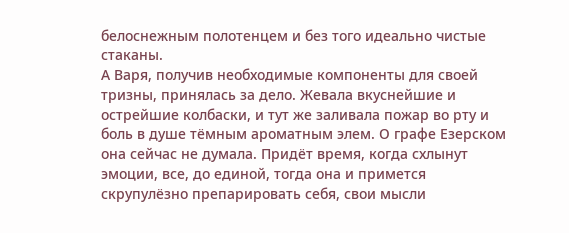белоснежным полотенцем и без того идеально чистые стаканы.
А Варя, получив необходимые компоненты для своей тризны, принялась за дело. Жевала вкуснейшие и острейшие колбаски, и тут же заливала пожар во рту и боль в душе тёмным ароматным элем. О графе Езерском она сейчас не думала. Придёт время, когда схлынут эмоции, все, до единой, тогда она и примется скрупулёзно препарировать себя, свои мысли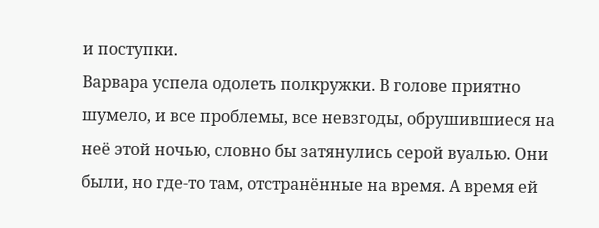и поступки.
Варвара успела одолеть полкружки. В голове приятно шумело, и все проблемы, все невзгоды, обрушившиеся на неё этой ночью, словно бы затянулись серой вуалью. Они были, но где-то там, отстранённые на время. А время ей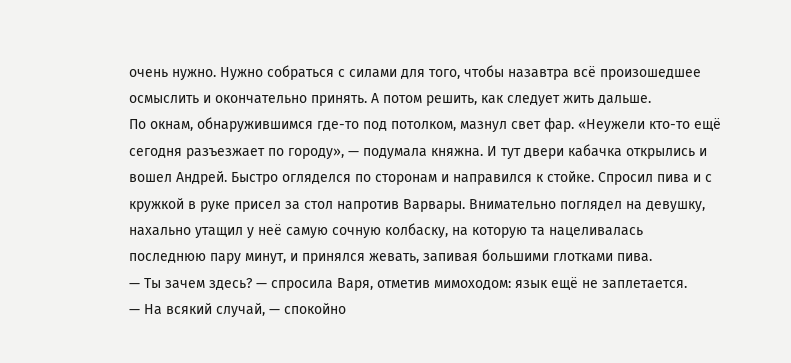очень нужно. Нужно собраться с силами для того, чтобы назавтра всё произошедшее осмыслить и окончательно принять. А потом решить, как следует жить дальше.
По окнам, обнаружившимся где-то под потолком, мазнул свет фар. «Неужели кто-то ещё сегодня разъезжает по городу», — подумала княжна. И тут двери кабачка открылись и вошел Андрей. Быстро огляделся по сторонам и направился к стойке. Спросил пива и с кружкой в руке присел за стол напротив Варвары. Внимательно поглядел на девушку, нахально утащил у неё самую сочную колбаску, на которую та нацеливалась последнюю пару минут, и принялся жевать, запивая большими глотками пива.
— Ты зачем здесь? — спросила Варя, отметив мимоходом: язык ещё не заплетается.
— На всякий случай, — спокойно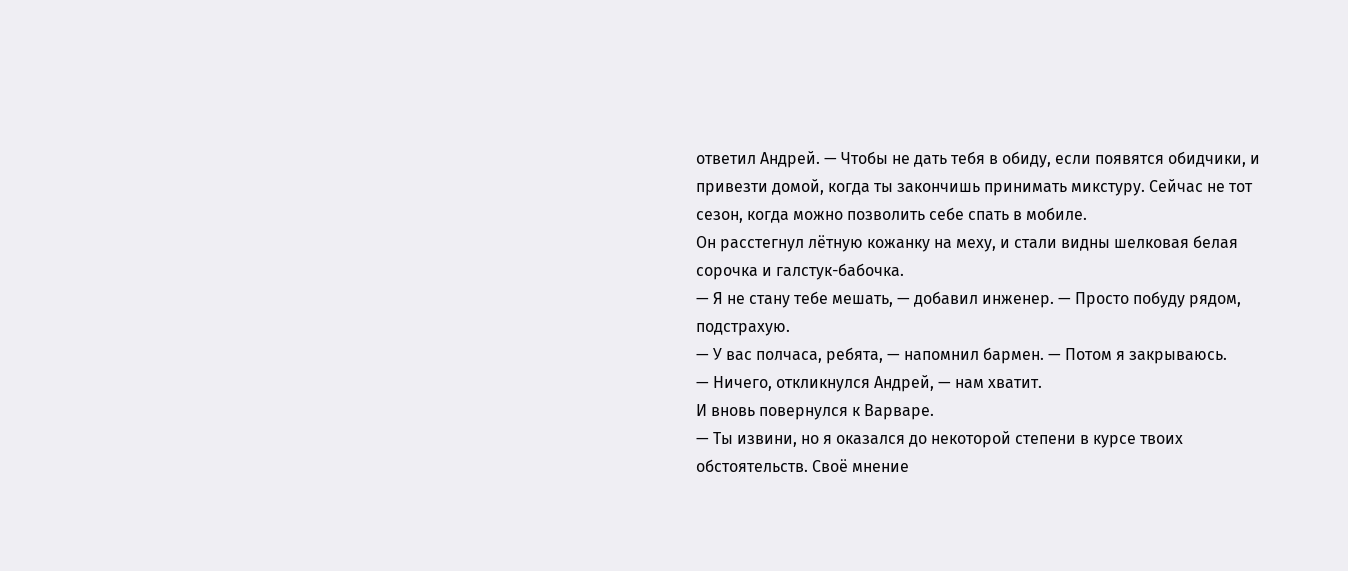ответил Андрей. — Чтобы не дать тебя в обиду, если появятся обидчики, и привезти домой, когда ты закончишь принимать микстуру. Сейчас не тот сезон, когда можно позволить себе спать в мобиле.
Он расстегнул лётную кожанку на меху, и стали видны шелковая белая сорочка и галстук-бабочка.
— Я не стану тебе мешать, — добавил инженер. — Просто побуду рядом, подстрахую.
— У вас полчаса, ребята, — напомнил бармен. — Потом я закрываюсь.
— Ничего, откликнулся Андрей, — нам хватит.
И вновь повернулся к Варваре.
— Ты извини, но я оказался до некоторой степени в курсе твоих обстоятельств. Своё мнение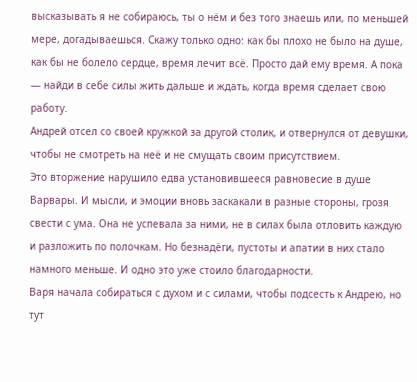высказывать я не собираюсь, ты о нём и без того знаешь или, по меньшей мере, догадываешься. Скажу только одно: как бы плохо не было на душе, как бы не болело сердце, время лечит всё. Просто дай ему время. А пока — найди в себе силы жить дальше и ждать, когда время сделает свою работу.
Андрей отсел со своей кружкой за другой столик, и отвернулся от девушки, чтобы не смотреть на неё и не смущать своим присутствием.
Это вторжение нарушило едва установившееся равновесие в душе Варвары. И мысли, и эмоции вновь заскакали в разные стороны, грозя свести с ума. Она не успевала за ними, не в силах была отловить каждую и разложить по полочкам. Но безнадёги, пустоты и апатии в них стало намного меньше. И одно это уже стоило благодарности.
Варя начала собираться с духом и с силами, чтобы подсесть к Андрею, но тут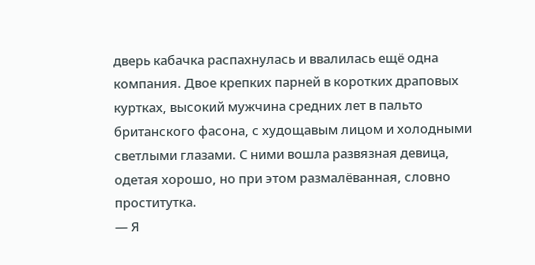дверь кабачка распахнулась и ввалилась ещё одна компания. Двое крепких парней в коротких драповых куртках, высокий мужчина средних лет в пальто британского фасона, с худощавым лицом и холодными светлыми глазами. С ними вошла развязная девица, одетая хорошо, но при этом размалёванная, словно проститутка.
— Я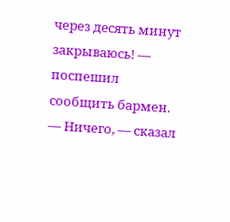через десять минут закрываюсь! — поспешил сообщить бармен.
— Ничего, — сказал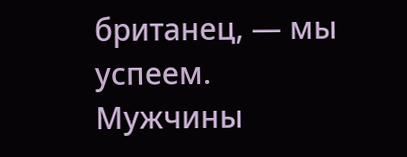британец, — мы успеем.
Мужчины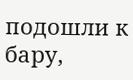подошли к бару,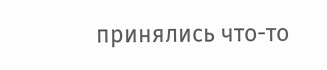принялись что-то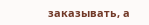заказывать, а